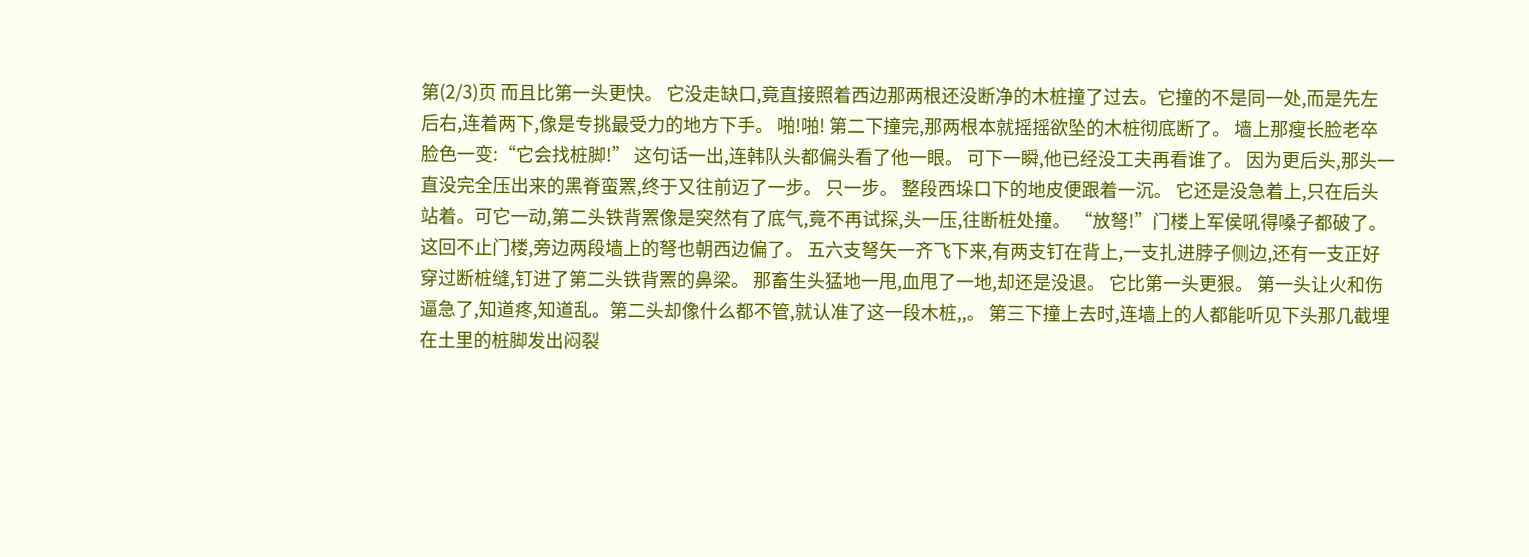第(2/3)页 而且比第一头更快。 它没走缺口,竟直接照着西边那两根还没断净的木桩撞了过去。它撞的不是同一处,而是先左后右,连着两下,像是专挑最受力的地方下手。 啪!啪! 第二下撞完,那两根本就摇摇欲坠的木桩彻底断了。 墙上那瘦长脸老卒脸色一变:“它会找桩脚!” 这句话一出,连韩队头都偏头看了他一眼。 可下一瞬,他已经没工夫再看谁了。 因为更后头,那头一直没完全压出来的黑脊蛮罴,终于又往前迈了一步。 只一步。 整段西垛口下的地皮便跟着一沉。 它还是没急着上,只在后头站着。可它一动,第二头铁背罴像是突然有了底气,竟不再试探,头一压,往断桩处撞。 “放弩!”门楼上军侯吼得嗓子都破了。 这回不止门楼,旁边两段墙上的弩也朝西边偏了。 五六支弩矢一齐飞下来,有两支钉在背上,一支扎进脖子侧边,还有一支正好穿过断桩缝,钉进了第二头铁背罴的鼻梁。 那畜生头猛地一甩,血甩了一地,却还是没退。 它比第一头更狠。 第一头让火和伤逼急了,知道疼,知道乱。第二头却像什么都不管,就认准了这一段木桩,,。 第三下撞上去时,连墙上的人都能听见下头那几截埋在土里的桩脚发出闷裂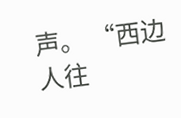声。 “西边人往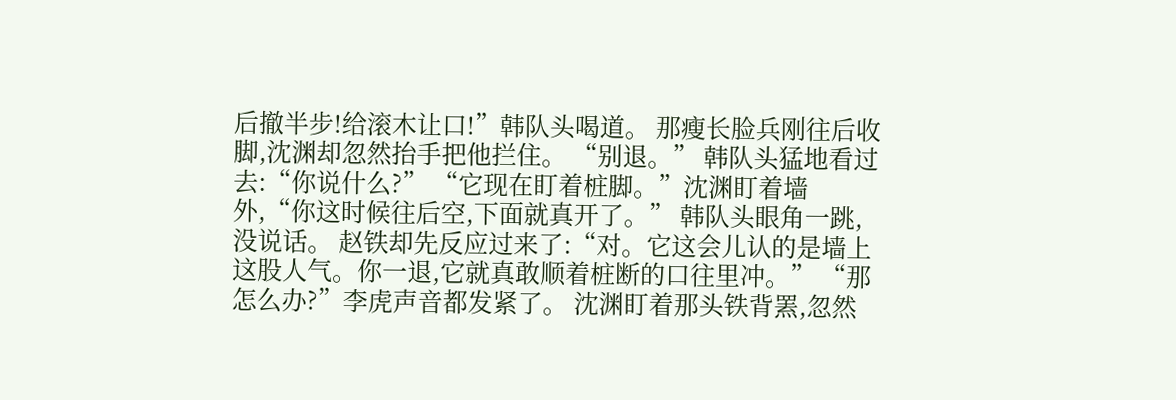后撤半步!给滚木让口!”韩队头喝道。 那瘦长脸兵刚往后收脚,沈渊却忽然抬手把他拦住。 “别退。” 韩队头猛地看过去:“你说什么?” “它现在盯着桩脚。”沈渊盯着墙外,“你这时候往后空,下面就真开了。” 韩队头眼角一跳,没说话。 赵铁却先反应过来了:“对。它这会儿认的是墙上这股人气。你一退,它就真敢顺着桩断的口往里冲。” “那怎么办?”李虎声音都发紧了。 沈渊盯着那头铁背罴,忽然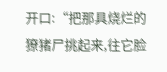开口:“把那具烧烂的獠猪尸挑起来,往它脸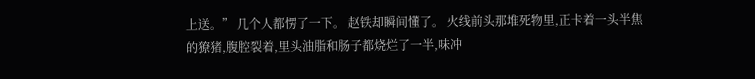上送。” 几个人都愣了一下。 赵铁却瞬间懂了。 火线前头那堆死物里,正卡着一头半焦的獠猪,腹腔裂着,里头油脂和肠子都烧烂了一半,味冲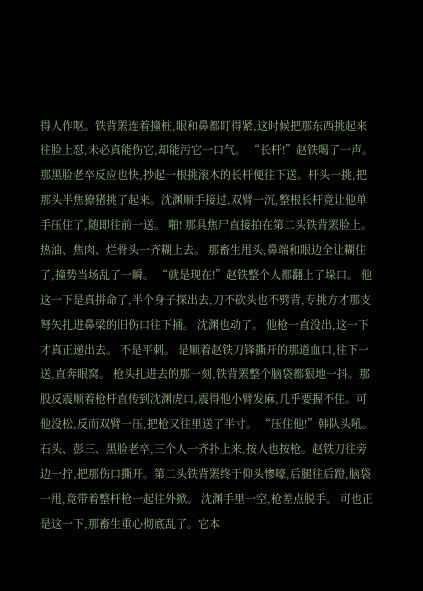得人作呕。铁背罴连着撞桩,眼和鼻都盯得紧,这时候把那东西挑起来往脸上怼,未必真能伤它,却能污它一口气。 “长杆!”赵铁喝了一声。 那黑脸老卒反应也快,抄起一根挑滚木的长杆便往下送。杆头一挑,把那头半焦獠猪挑了起来。沈渊顺手接过,双臂一沉,整根长杆竟让他单手压住了,随即往前一送。 啪! 那具焦尸直接拍在第二头铁背罴脸上。 热油、焦肉、烂骨头一齐糊上去。 那畜生甩头,鼻端和眼边全让糊住了,撞势当场乱了一瞬。 “就是现在!”赵铁整个人都翻上了垛口。 他这一下是真拼命了,半个身子探出去,刀不砍头也不劈背,专挑方才那支弩矢扎进鼻梁的旧伤口往下捅。 沈渊也动了。 他枪一直没出,这一下才真正递出去。 不是平刺。 是顺着赵铁刀锋撕开的那道血口,往下一送,直奔眼窝。 枪头扎进去的那一刻,铁背罴整个脑袋都狠地一抖。那股反震顺着枪杆直传到沈渊虎口,震得他小臂发麻,几乎要握不住。可他没松,反而双臂一压,把枪又往里送了半寸。 “压住他!”韩队头吼。 石头、彭三、黑脸老卒,三个人一齐扑上来,按人也按枪。赵铁刀往旁边一拧,把那伤口撕开。第二头铁背罴终于仰头惨嚎,后腿往后蹬,脑袋一甩,竟带着整杆枪一起往外掀。 沈渊手里一空,枪差点脱手。 可也正是这一下,那畜生重心彻底乱了。它本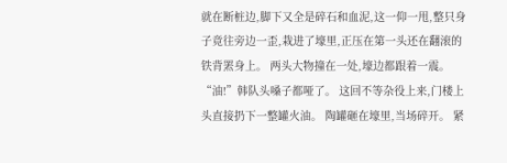就在断桩边,脚下又全是碎石和血泥,这一仰一甩,整只身子竟往旁边一歪,栽进了壕里,正压在第一头还在翻滚的铁背罴身上。 两头大物撞在一处,壕边都跟着一震。 “油!”韩队头嗓子都哑了。 这回不等杂役上来,门楼上头直接扔下一整罐火油。 陶罐砸在壕里,当场碎开。 紧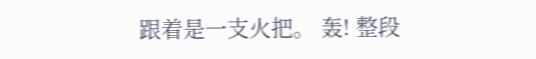跟着是一支火把。 轰! 整段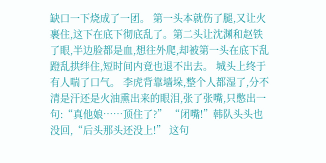缺口一下烧成了一团。 第一头本就伤了腿,又让火裹住,这下在底下彻底乱了。第二头让沈渊和赵铁了眼,半边脸都是血,想往外爬,却被第一头在底下乱蹬乱拱绊住,短时间内竟也退不出去。 城头上终于有人喘了口气。 李虎背靠墙垛,整个人都湿了,分不清是汗还是火油熏出来的眼泪,张了张嘴,只憋出一句:“真他娘……顶住了?” “闭嘴!”韩队头头也没回,“后头那头还没上!” 这句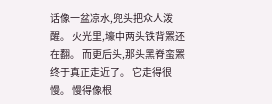话像一盆凉水,兜头把众人泼醒。 火光里,壕中两头铁背罴还在翻。 而更后头,那头黑脊蛮罴终于真正走近了。 它走得很慢。 慢得像根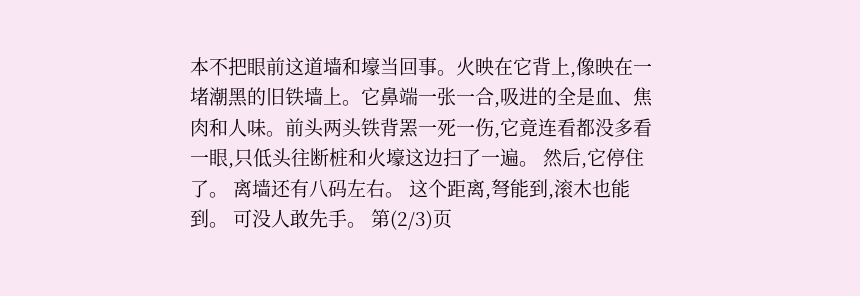本不把眼前这道墙和壕当回事。火映在它背上,像映在一堵潮黑的旧铁墙上。它鼻端一张一合,吸进的全是血、焦肉和人味。前头两头铁背罴一死一伤,它竟连看都没多看一眼,只低头往断桩和火壕这边扫了一遍。 然后,它停住了。 离墙还有八码左右。 这个距离,弩能到,滚木也能到。 可没人敢先手。 第(2/3)页